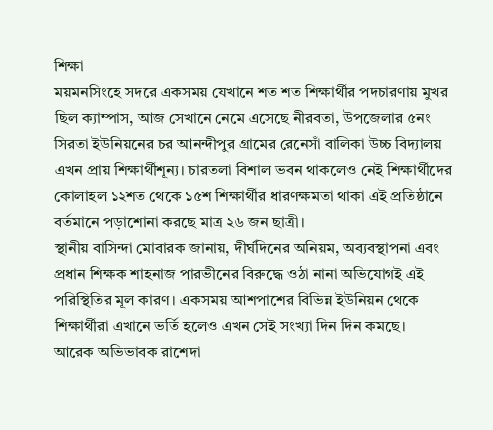শিক্ষা
ময়মনসিংহে সদরে একসময় যেখানে শত শত শিক্ষার্থীর পদচারণায় মুখর ছিল ক্যাম্পাস, আজ সেখানে নেমে এসেছে নীরবতা, উপজেলার ৫নং সিরতা ইউনিয়নের চর আনন্দীপুর গ্রামের রেনেসাঁ বালিকা উচ্চ বিদ্যালয় এখন প্রায় শিক্ষার্থীশূন্য। চারতলা বিশাল ভবন থাকলেও নেই শিক্ষার্থীদের কোলাহল ১২শত থেকে ১৫শ শিক্ষার্থীর ধারণক্ষমতা থাকা এই প্রতিষ্ঠানে বর্তমানে পড়াশোনা করছে মাত্র ২৬ জন ছাত্রী।
স্থানীয় বাসিন্দা মোবারক জানায়, দীর্ঘদিনের অনিয়ম, অব্যবস্থাপনা এবং প্রধান শিক্ষক শাহনাজ পারভীনের বিরুদ্ধে ওঠা নানা অভিযোগই এই পরিস্থিতির মূল কারণ। একসময় আশপাশের বিভিন্ন ইউনিয়ন থেকে শিক্ষার্থীরা এখানে ভর্তি হলেও এখন সেই সংখ্যা দিন দিন কমছে।
আরেক অভিভাবক রাশেদা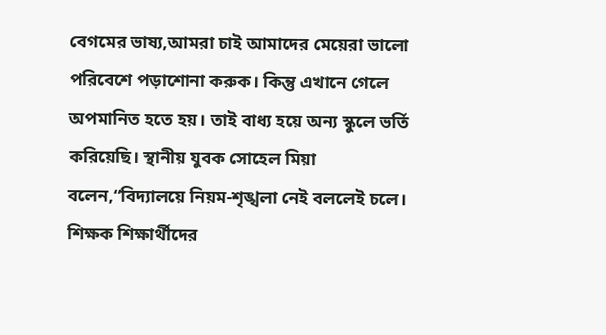বেগমের ভাষ্য,আমরা চাই আমাদের মেয়েরা ভালো পরিবেশে পড়াশোনা করুক। কিন্তু এখানে গেলে অপমানিত হতে হয়। তাই বাধ্য হয়ে অন্য স্কুলে ভর্তি করিয়েছি। স্থানীয় যুবক সোহেল মিয়া বলেন,“বিদ্যালয়ে নিয়ম-শৃঙ্খলা নেই বললেই চলে। শিক্ষক শিক্ষার্থীদের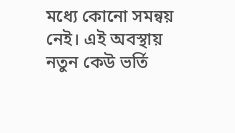মধ্যে কোনো সমন্বয় নেই। এই অবস্থায় নতুন কেউ ভর্তি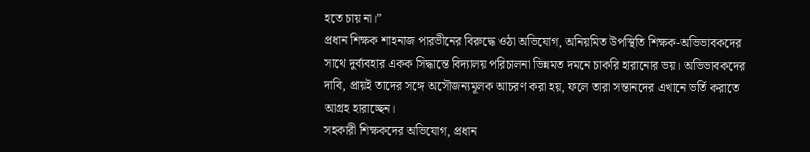হতে চায় না।”
প্রধান শিক্ষক শাহনাজ পারভীনের বিরুদ্ধে ওঠা অভিযোগ, অনিয়মিত উপস্থিতি শিক্ষক-অভিভাবকদের সাথে দুর্ব্যবহার একক সিদ্ধান্তে বিদ্যালয় পরিচালনা ভিন্নমত দমনে চাকরি হারানোর ভয়। অভিভাবকদের দাবি, প্রায়ই তাদের সঙ্গে অসৌজন্যমূলক আচরণ করা হয়, ফলে তারা সন্তানদের এখানে ভর্তি করাতে আগ্রহ হারাচ্ছেন।
সহকারী শিক্ষকদের অভিযোগ, প্রধান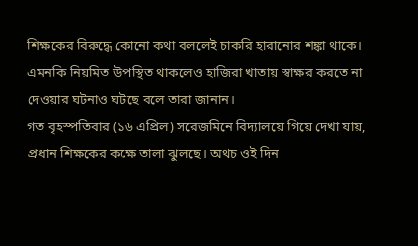শিক্ষকের বিরুদ্ধে কোনো কথা বললেই চাকরি হারানোর শঙ্কা থাকে। এমনকি নিয়মিত উপস্থিত থাকলেও হাজিরা খাতায় স্বাক্ষর করতে না দেওয়ার ঘটনাও ঘটছে বলে তারা জানান।
গত বৃহস্পতিবার (১৬ এপ্রিল) সরেজমিনে বিদ্যালয়ে গিয়ে দেখা যায়, প্রধান শিক্ষকের কক্ষে তালা ঝুলছে। অথচ ওই দিন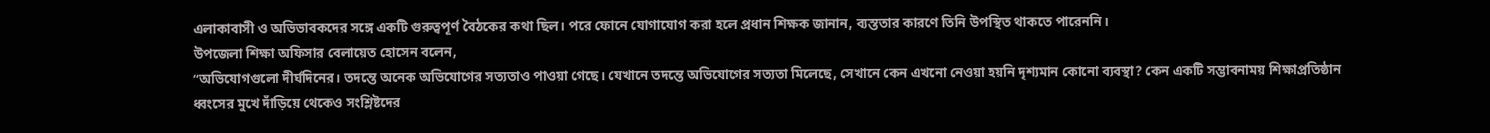এলাকাবাসী ও অভিভাবকদের সঙ্গে একটি গুরুত্বপূর্ণ বৈঠকের কথা ছিল। পরে ফোনে যোগাযোগ করা হলে প্রধান শিক্ষক জানান, ব্যস্ততার কারণে তিনি উপস্থিত থাকতে পারেননি।
উপজেলা শিক্ষা অফিসার বেলায়েত হোসেন বলেন,
“অভিযোগগুলো দীর্ঘদিনের। তদন্তে অনেক অভিযোগের সত্যতাও পাওয়া গেছে। যেখানে তদন্তে অভিযোগের সত্যতা মিলেছে, সেখানে কেন এখনো নেওয়া হয়নি দৃশ্যমান কোনো ব্যবস্থা? কেন একটি সম্ভাবনাময় শিক্ষাপ্রতিষ্ঠান ধ্বংসের মুখে দাঁড়িয়ে থেকেও সংশ্লিষ্টদের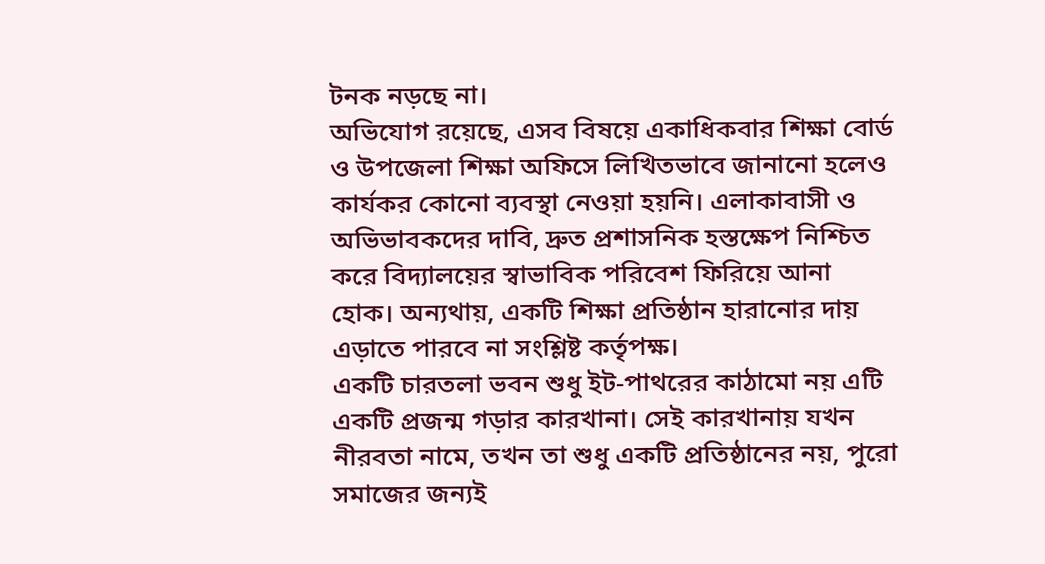টনক নড়ছে না।
অভিযোগ রয়েছে, এসব বিষয়ে একাধিকবার শিক্ষা বোর্ড ও উপজেলা শিক্ষা অফিসে লিখিতভাবে জানানো হলেও কার্যকর কোনো ব্যবস্থা নেওয়া হয়নি। এলাকাবাসী ও অভিভাবকদের দাবি, দ্রুত প্রশাসনিক হস্তক্ষেপ নিশ্চিত করে বিদ্যালয়ের স্বাভাবিক পরিবেশ ফিরিয়ে আনা হোক। অন্যথায়, একটি শিক্ষা প্রতিষ্ঠান হারানোর দায় এড়াতে পারবে না সংশ্লিষ্ট কর্তৃপক্ষ।
একটি চারতলা ভবন শুধু ইট-পাথরের কাঠামো নয় এটি একটি প্রজন্ম গড়ার কারখানা। সেই কারখানায় যখন নীরবতা নামে, তখন তা শুধু একটি প্রতিষ্ঠানের নয়, পুরো সমাজের জন্যই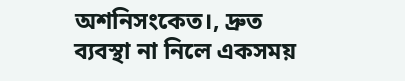অশনিসংকেত।, দ্রুত ব্যবস্থা না নিলে একসময়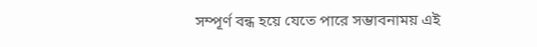সম্পূর্ণ বন্ধ হয়ে যেতে পারে সম্ভাবনাময় এই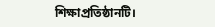শিক্ষাপ্রতিষ্ঠানটি।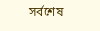সর্বশেষ